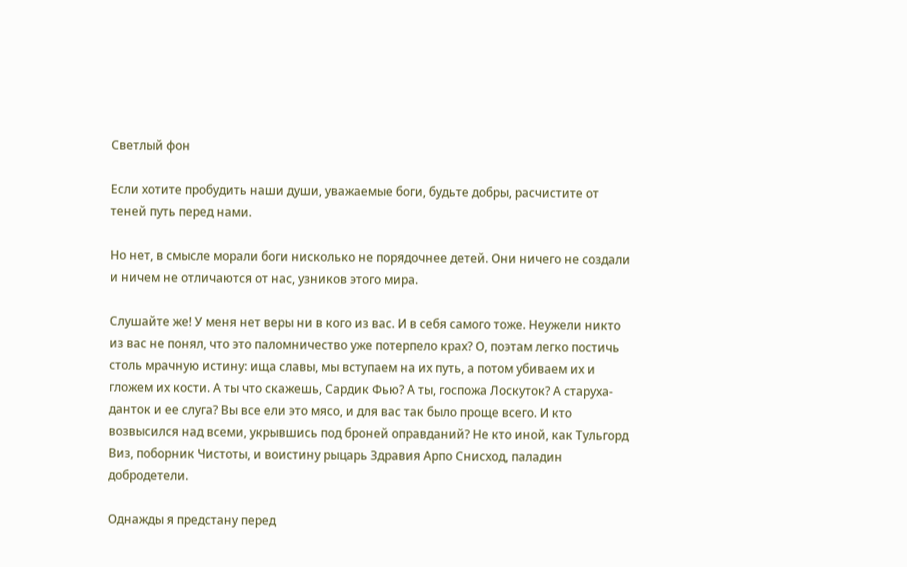Светлый фон

Если хотите пробудить наши души, уважаемые боги, будьте добры, расчистите от теней путь перед нами.

Но нет, в смысле морали боги нисколько не порядочнее детей. Они ничего не создали и ничем не отличаются от нас, узников этого мира.

Слушайте же! У меня нет веры ни в кого из вас. И в себя самого тоже. Неужели никто из вас не понял, что это паломничество уже потерпело крах? О, поэтам легко постичь столь мрачную истину: ища славы, мы вступаем на их путь, а потом убиваем их и гложем их кости. А ты что скажешь, Сардик Фью? А ты, госпожа Лоскуток? А старуха-данток и ее слуга? Вы все ели это мясо, и для вас так было проще всего. И кто возвысился над всеми, укрывшись под броней оправданий? Не кто иной, как Тульгорд Виз, поборник Чистоты, и воистину рыцарь Здравия Арпо Снисход, паладин добродетели.

Однажды я предстану перед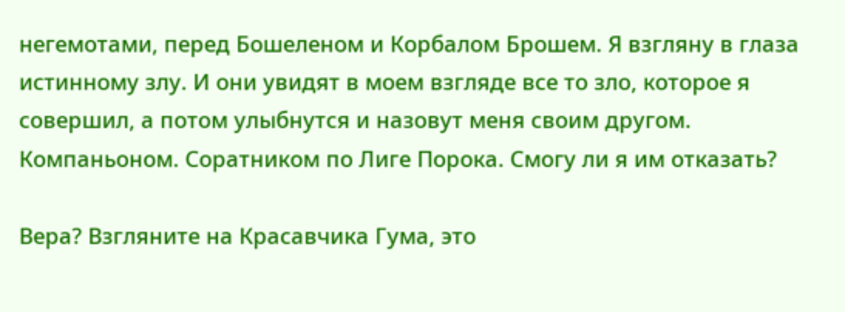негемотами, перед Бошеленом и Корбалом Брошем. Я взгляну в глаза истинному злу. И они увидят в моем взгляде все то зло, которое я совершил, а потом улыбнутся и назовут меня своим другом. Компаньоном. Соратником по Лиге Порока. Смогу ли я им отказать?

Вера? Взгляните на Красавчика Гума, это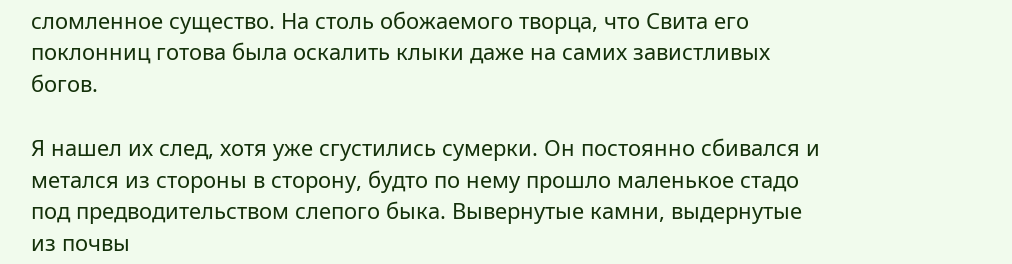сломленное существо. На столь обожаемого творца, что Свита его поклонниц готова была оскалить клыки даже на самих завистливых богов.

Я нашел их след, хотя уже сгустились сумерки. Он постоянно сбивался и метался из стороны в сторону, будто по нему прошло маленькое стадо под предводительством слепого быка. Вывернутые камни, выдернутые из почвы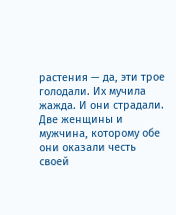растения — да, эти трое голодали. Их мучила жажда. И они страдали. Две женщины и мужчина, которому обе они оказали честь своей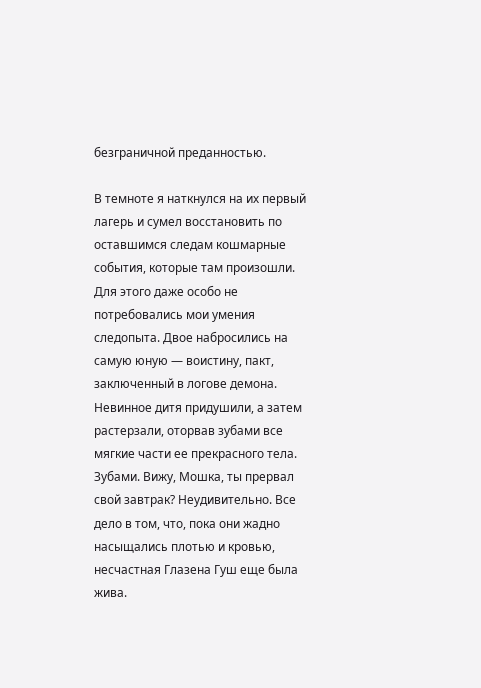безграничной преданностью.

В темноте я наткнулся на их первый лагерь и сумел восстановить по оставшимся следам кошмарные события, которые там произошли. Для этого даже особо не потребовались мои умения следопыта. Двое набросились на самую юную — воистину, пакт, заключенный в логове демона. Невинное дитя придушили, а затем растерзали, оторвав зубами все мягкие части ее прекрасного тела. Зубами. Вижу, Мошка, ты прервал свой завтрак? Неудивительно. Все дело в том, что, пока они жадно насыщались плотью и кровью, несчастная Глазена Гуш еще была жива.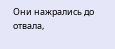Они нажрались до отвала,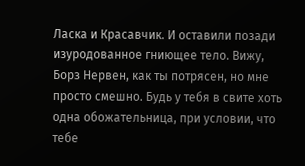Ласка и Красавчик. И оставили позади изуродованное гниющее тело. Вижу, Борз Нервен, как ты потрясен, но мне просто смешно. Будь у тебя в свите хоть одна обожательница, при условии, что тебе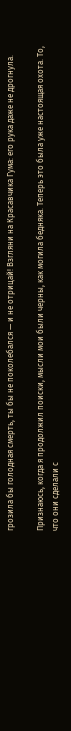грозила бы голодная смерть, ты бы не поколебался — и не отрицай! Взгляни на Красавчика Гума: его рука даже не дрогнула.

Признаюсь, когда я продолжил поиски, мысли мои были черны, как могила бедняка. Теперь это была уже настоящая охота. То, что они сделали с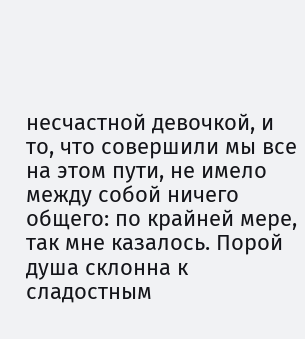несчастной девочкой, и то, что совершили мы все на этом пути, не имело между собой ничего общего: по крайней мере, так мне казалось. Порой душа склонна к сладостным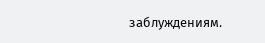заблуждениям.